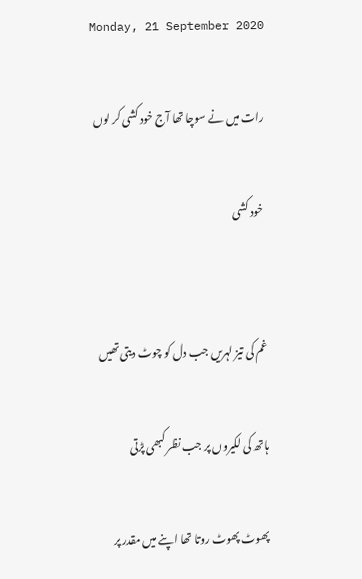Monday, 21 September 2020

رات میں نے سوچا تھا آج خود کشی کر لوں

 خود کشی


غم کی تیز لہریں جب دل کو چوٹ دیتی تھیں

ہاتھ کی لکیروں پر جب نظر کبھی پڑتی

پھوٹ پھوٹ روتا تھا اپنے میں مقدر پر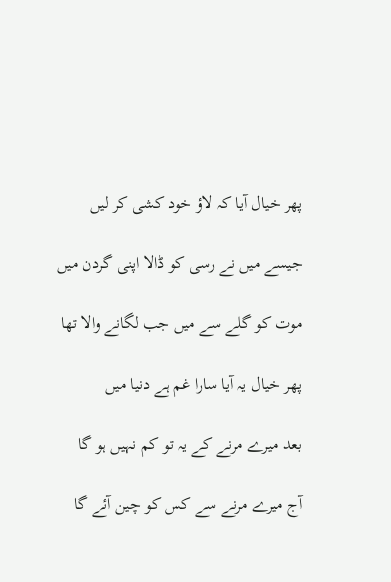پھر خیال آیا کہ لاؤ خود کشی کر لیں

جیسے میں نے رسی کو ڈالا اپنی گردن میں

موت کو گلے سے میں جب لگانے والا تھا

پھر خیال یہ آیا سارا غم ہے دنیا میں

بعد میرے مرنے کے یہ تو کم نہیں ہو گا

آج میرے مرنے سے کس کو چین آئے گا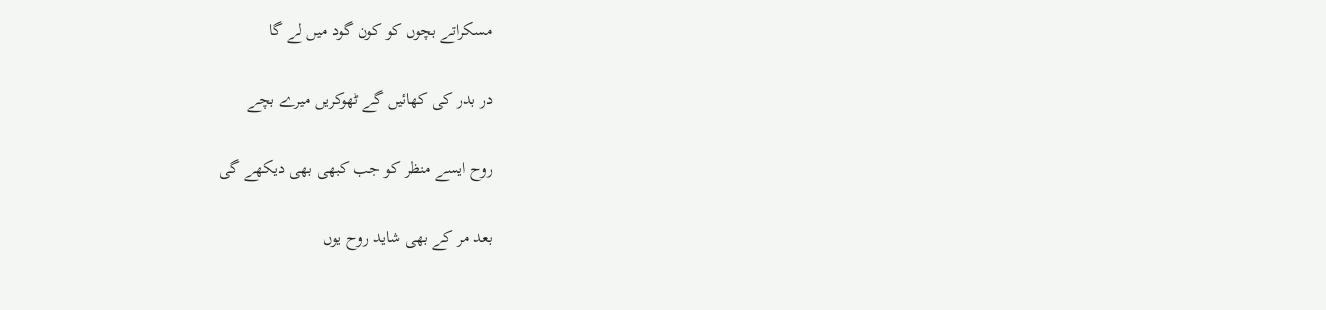مسکراتے بچوں کو کون گود میں لے گا

در بدر کی کھائیں گے ٹھوکریں میرے بچے

روح ایسے منظر کو جب کبھی بھی دیکھے گی

بعد مر کے بھی شاید روح یوں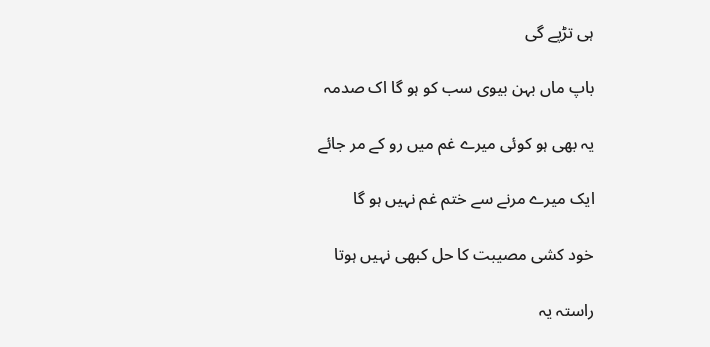ہی تڑپے گی

باپ ماں بہن بیوی سب کو ہو گا اک صدمہ

یہ بھی ہو کوئی میرے غم میں رو کے مر جائے

ایک میرے مرنے سے ختم غم نہیں ہو گا

خود کشی مصیبت کا حل کبھی نہیں ہوتا

راستہ یہ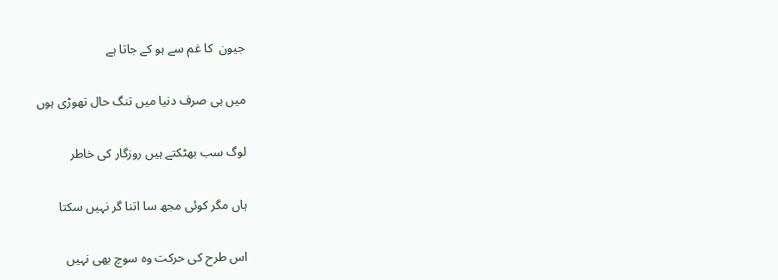جیون  کا غم سے ہو کے جاتا ہے

میں ہی صرف دنیا میں تنگ حال تھوڑی ہوں

لوگ سب بھٹکتے ہیں روزگار کی خاطر

ہاں مگر کوئی مجھ سا اتنا گر نہیں سکتا

اس طرح کی حرکت وہ سوچ بھی نہیں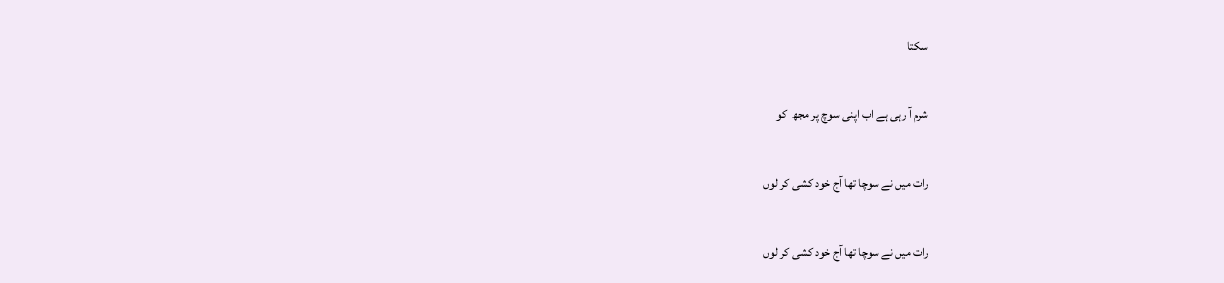سکتا

شرم آ رہی ہے اب اپنی سوچ پر مجھ  کو

رات میں نے سوچا تھا آج خود کشی کر لوں

رات میں نے سوچا تھا آج خود کشی کر لوں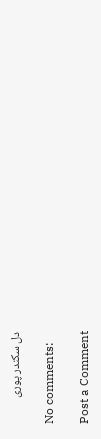دل سکندر پوری

No comments:

Post a Comment